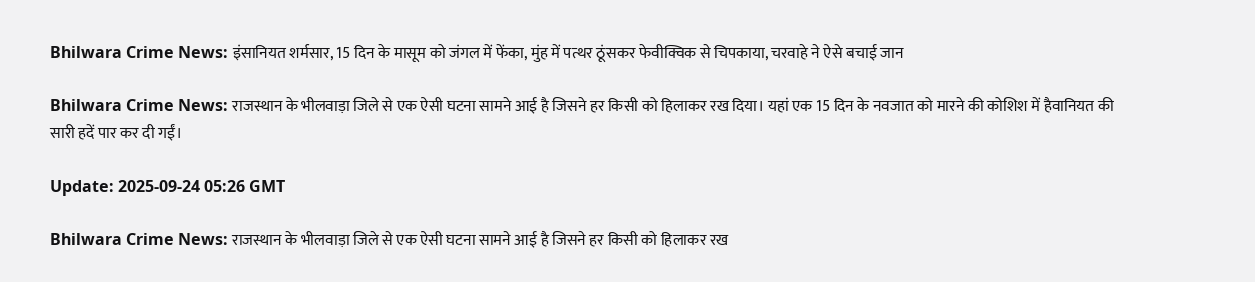Bhilwara Crime News: इंसानियत शर्मसार, 15 दिन के मासूम को जंगल में फेंका, मुंह में पत्थर ठूंसकर फेवीक्विक से चिपकाया, चरवाहे ने ऐसे बचाई जान

Bhilwara Crime News: राजस्थान के भीलवाड़ा जिले से एक ऐसी घटना सामने आई है जिसने हर किसी को हिलाकर रख दिया। यहां एक 15 दिन के नवजात को मारने की कोशिश में हैवानियत की सारी हदें पार कर दी गईं।

Update: 2025-09-24 05:26 GMT

Bhilwara Crime News: राजस्थान के भीलवाड़ा जिले से एक ऐसी घटना सामने आई है जिसने हर किसी को हिलाकर रख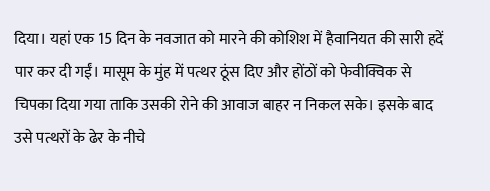दिया। यहां एक 15 दिन के नवजात को मारने की कोशिश में हैवानियत की सारी हदें पार कर दी गईं। मासूम के मुंह में पत्थर ठूंस दिए और होंठों को फेवीक्विक से चिपका दिया गया ताकि उसकी रोने की आवाज बाहर न निकल सके। इसके बाद उसे पत्थरों के ढेर के नीचे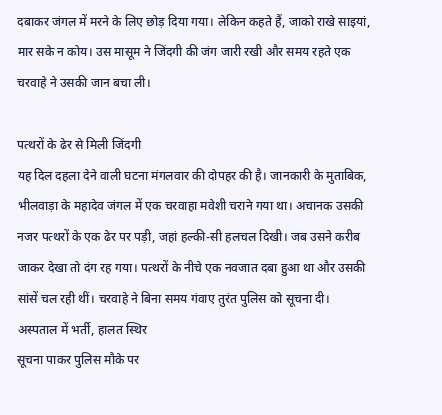दबाकर जंगल में मरने के लिए छोड़ दिया गया। लेकिन कहते हैं, जाको राखे साइयां, मार सके न कोय। उस मासूम ने जिंदगी की जंग जारी रखी और समय रहते एक चरवाहे ने उसकी जान बचा ली।

पत्थरों के ढेर से मिली जिंदगी
यह दिल दहला देने वाली घटना मंगलवार की दोपहर की है। जानकारी के मुताबिक, भीलवाड़ा के महादेव जंगल में एक चरवाहा मवेशी चराने गया था। अचानक उसकी नजर पत्थरों के एक ढेर पर पड़ी, जहां हल्की-सी हलचल दिखी। जब उसने करीब जाकर देखा तो दंग रह गया। पत्थरों के नीचे एक नवजात दबा हुआ था और उसकी सांसें चल रही थीं। चरवाहे ने बिना समय गंवाए तुरंत पुलिस को सूचना दी।
अस्पताल में भर्ती, हालत स्थिर
सूचना पाकर पुलिस मौके पर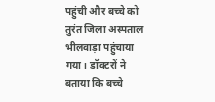पहुंची और बच्चे को तुरंत जिला अस्पताल भीलवाड़ा पहुंचाया गया। डॉक्टरों ने बताया कि बच्चे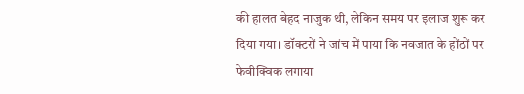की हालत बेहद नाजुक थी, लेकिन समय पर इलाज शुरू कर दिया गया। डॉक्टरों ने जांच में पाया कि नवजात के होंठों पर फेवीक्विक लगाया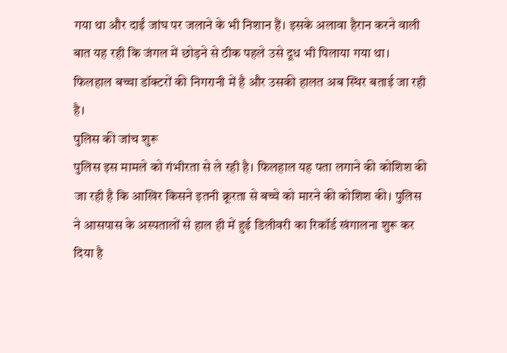गया था और दाईं जांघ पर जलाने के भी निशान हैं। इसके अलावा हैरान करने वाली बात यह रही कि जंगल में छोड़ने से ठीक पहले उसे दूध भी पिलाया गया था। फिलहाल बच्चा डॉक्टरों की निगरानी में है और उसकी हालत अब स्थिर बताई जा रही है।
पुलिस की जांच शुरू
पुलिस इस मामले को गंभीरता से ले रही है। फिलहाल यह पता लगाने की कोशिश की जा रही है कि आखिर किसने इतनी क्रूरता से बच्चे को मारने की कोशिश की। पुलिस ने आसपास के अस्पतालों से हाल ही में हुई डिलीवरी का रिकॉर्ड खंगालना शुरू कर दिया है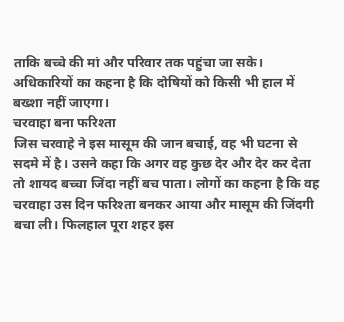ताकि बच्चे की मां और परिवार तक पहुंचा जा सके। अधिकारियों का कहना है कि दोषियों को किसी भी हाल में बख्शा नहीं जाएगा।
चरवाहा बना फरिश्ता
जिस चरवाहे ने इस मासूम की जान बचाई, वह भी घटना से सदमे में है। उसने कहा कि अगर वह कुछ देर और देर कर देता तो शायद बच्चा जिंदा नहीं बच पाता। लोगों का कहना है कि वह चरवाहा उस दिन फरिश्ता बनकर आया और मासूम की जिंदगी बचा ली। फिलहाल पूरा शहर इस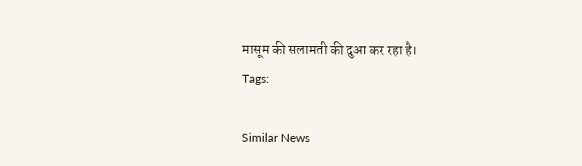मासूम की सलामती की दुआ कर रहा है।
Tags:

Similar News